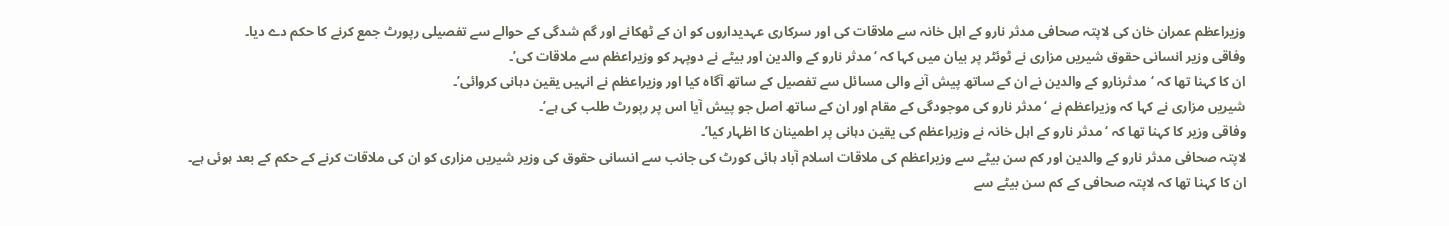وزیراعظم عمران خان کی لاپتہ صحافی مدثر نارو کے اہل خانہ سے ملاقات کی اور سرکاری عہدیداروں کو ان کے ٹھکانے اور گم شدگی کے حوالے سے تفصیلی رپورٹ جمع کرنے کا حکم دے دیا۔
وفاقی وزیر انسانی حقوق شیریں مزاری نے ٹوئٹر پر بیان میں کہا کہ ‘مدثر نارو کے والدین اور بیٹے نے دوپہر کو وزیراعظم سے ملاقات کی’۔
ان کا کہنا تھا کہ ‘مدثرنارو کے والدین نے ان کے ساتھ پیش آنے والی مسائل سے تفصیل کے ساتھ آگاہ کیا اور وزیراعظم نے انہیں یقین دہانی کروائی’۔
شیریں مزاری نے کہا کہ وزیراعظم نے ‘مدثر نارو کی موجودگی کے مقام اور ان کے ساتھ اصل جو پیش آیا اس پر رپورٹ طلب کی ہے’۔
وفاقی وزیر کا کہنا تھا کہ ‘مدثر نارو کے اہل خانہ نے وزیراعظم کی یقین دہانی پر اطمینان کا اظہار کیا’۔
لاپتہ صحافی مدثر نارو کے والدین اور کم سن بیٹے سے وزیراعظم کی ملاقات اسلام آباد ہائی کورٹ کی جانب سے انسانی حقوق کی وزیر شیریں مزاری کو ان کی ملاقات کرنے کے حکم کے بعد ہوئی ہے۔
ان کا کہنا تھا کہ لاپتہ صحافی کے کم سن بیٹے سے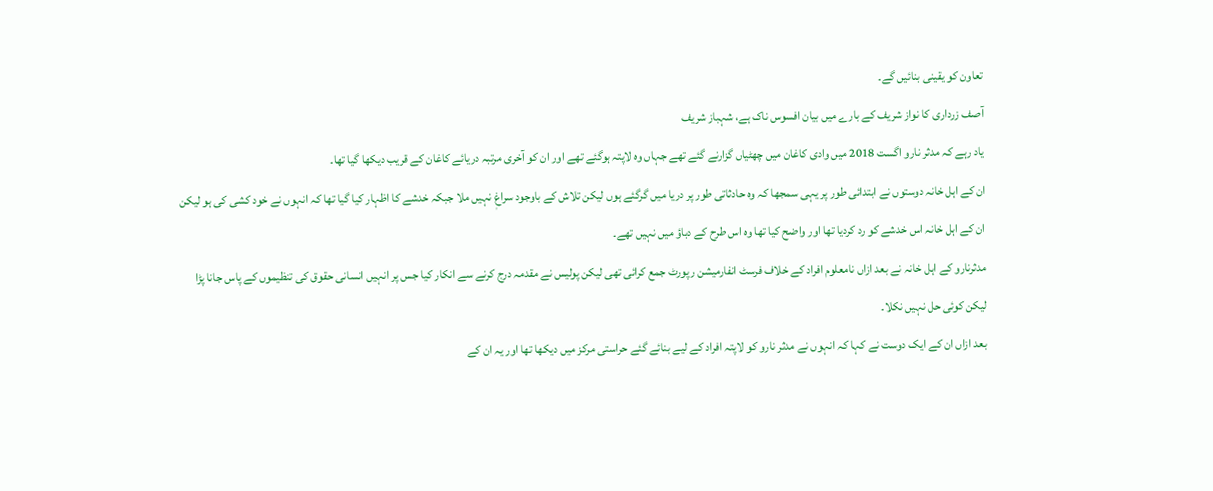تعاون کو یقینی بنائیں گے۔
آصف زرداری کا نواز شریف کے بارے میں بیان افسوس ناک ہے، شہباز شریف
یاد رہے کہ مدثر نارو اگست 2018 میں وادی کاغان میں چھٹیاں گزارنے گئے تھے جہاں وہ لاپتہ ہوگئے تھے اور ان کو آخری مرتبہ دریائے کاغان کے قریب دیکھا گیا تھا۔
ان کے اہل خانہ دوستوں نے ابتدائی طور پر یہی سمجھا کہ وہ حادثاتی طور پر دریا میں گرگئے ہوں لیکن تلاش کے باوجود سراغٖ نہیں ملا جبکہ خدشے کا اظہار کیا گیا تھا کہ انہوں نے خود کشی کی ہو لیکن ان کے اہل خانہ اس خدشے کو رد کردیا تھا اور واضح کیا تھا وہ اس طرح کے دباؤ میں نہیں تھے۔
مدثرنارو کے اہل خانہ نے بعد ازاں نامعلوم افراد کے خلاف فرسٹ انفارمیشن رپورٹ جمع کرائی تھی لیکن پولیس نے مقدمہ درج کرنے سے انکار کیا جس پر انہیں انسانی حقوق کی تنظیموں کے پاس جانا پڑا لیکن کوئی حل نہیں نکلا۔
بعد ازاں ان کے ایک دوست نے کہا کہ انہوں نے مدثر نارو کو لاپتہ افراد کے لیے بنائے گئے حراستی مرکز میں دیکھا تھا اور یہ ان کے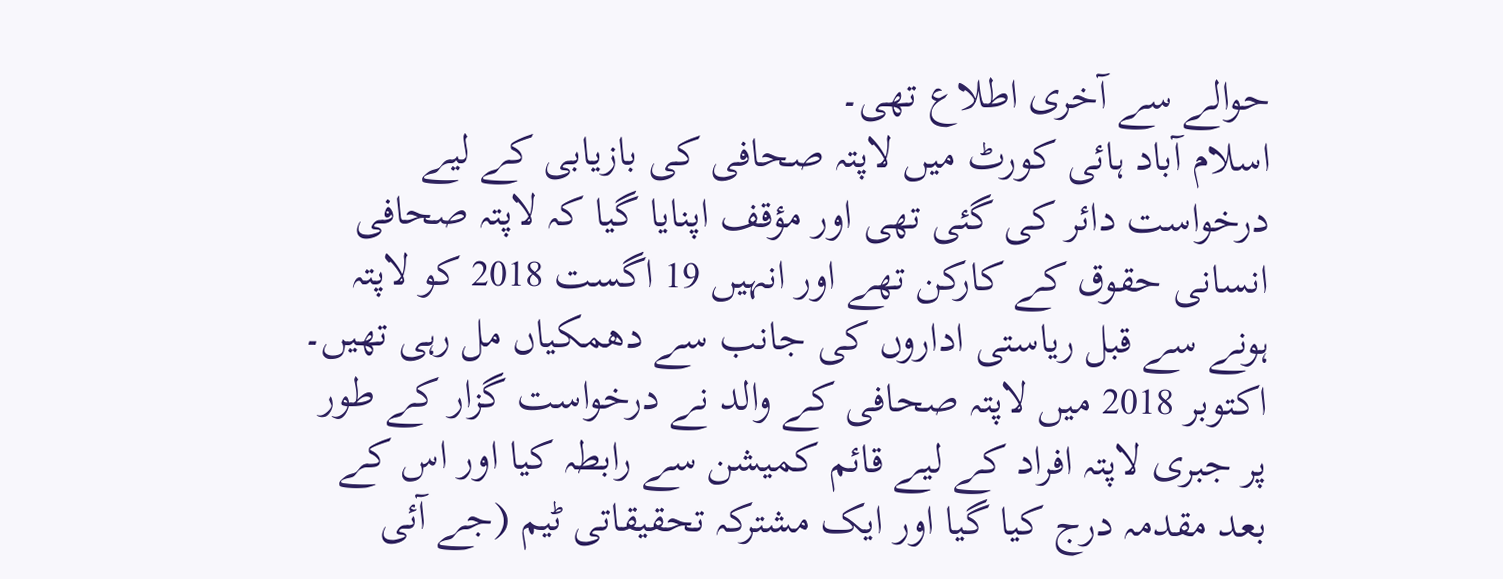حوالے سے آخری اطلاع تھی۔
اسلام آباد ہائی کورٹ میں لاپتہ صحافی کی بازیابی کے لیے درخواست دائر کی گئی تھی اور مؤقف اپنایا گیا کہ لاپتہ صحافی انسانی حقوق کے کارکن تھے اور انہیں 19 اگست 2018 کو لاپتہ ہونے سے قبل ریاستی اداروں کی جانب سے دھمکیاں مل رہی تھیں۔
اکتوبر 2018 میں لاپتہ صحافی کے والد نے درخواست گزار کے طور پر جبری لاپتہ افراد کے لیے قائم کمیشن سے رابطہ کیا اور اس کے بعد مقدمہ درج کیا گیا اور ایک مشترکہ تحقیقاتی ٹیم (جے آئی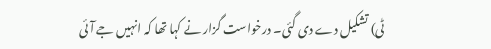ٹی) تشکیل دے دی گئی۔ درخواست گزار نے کہا تھا کہ انہیں جے آئی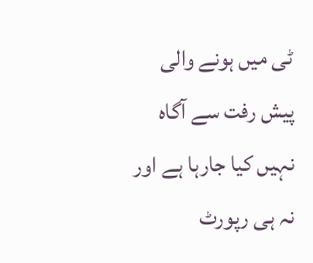ٹی میں ہونے والی پیش رفت سے آگاہ نہیں کیا جارہا ہے اور نہ ہی رپورٹ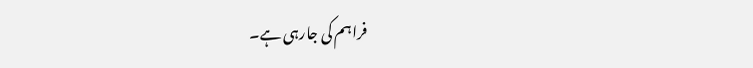فراہم کی جارہی ہے۔